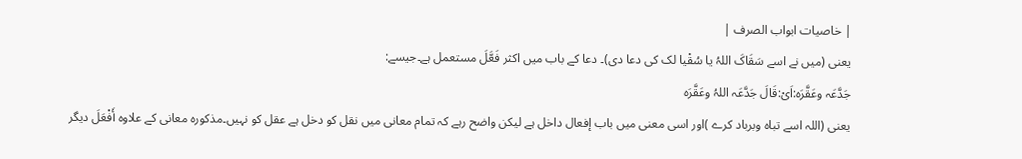| خاصیات ابواب الصرف |
یعنی (میں نے اسے سَقَاکَ اللہُ یا سُقْیا لک کی دعا دی)۔ دعا کے باب میں اکثر فَعَّلَ مستعمل ہے۔جیسے:
جَدَّعَہ وعَقَّرَہ:اَیْ:قَالَ جَدَّعَہ اللہُ وعَقَّرَہ
یعنی (اللہ اسے تباہ وبرباد کرے )اور اسی معنی میں باب إفعال داخل ہے لیکن واضح رہے کہ تمام معانی میں نقل کو دخل ہے عقل کو نہیں۔مذکورہ معانی کے علاوہ أَفْعَلَ دیگر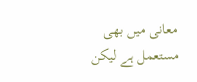معانی میں بھی مستعمل ہے لیکن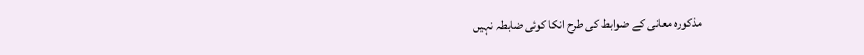مذکورہ معانی کے ضوابط کی طرح انکا کوئی ضابطہ نہیں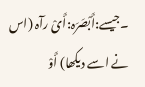۔جیسے:أَبْصَرَہ:أَیْ رآہ (اس نے اسے دیکھا) أَوْ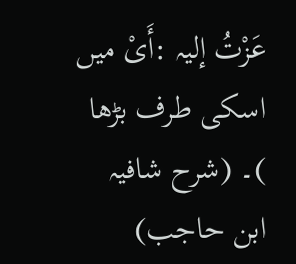عَزْتُ إلیہ :أَیْ میں اسکی طرف بڑھا )۔ (شرح شافیہ ابن حاجب)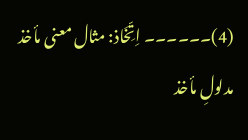(4)۔۔۔۔۔۔ اِتِّخَاذ: مثال معنی مأخذ مدلولِ مأخذ